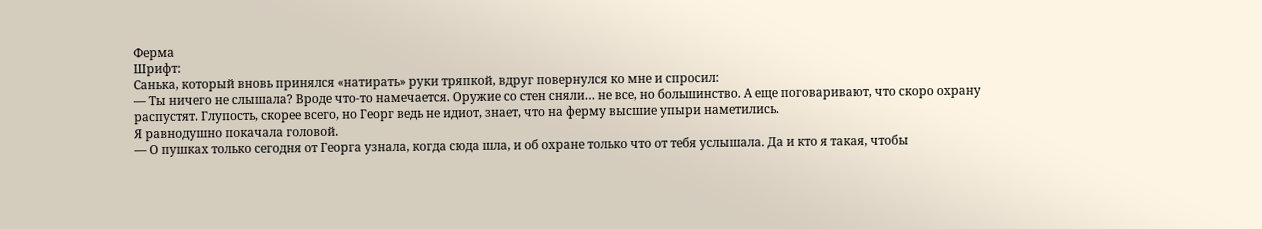Ферма
Шрифт:
Санька, который вновь принялся «натирать» руки тряпкой, вдруг повернулся ко мне и спросил:
— Ты ничего не слышала? Вроде что-то намечается. Оружие со стен сняли… не все, но большинство. А еще поговаривают, что скоро охрану распустят. Глупость, скорее всего, но Георг ведь не идиот, знает, что на ферму высшие упыри наметились.
Я равнодушно покачала головой.
— О пушках только сегодня от Георга узнала, когда сюда шла, и об охране только что от тебя услышала. Да и кто я такая, чтобы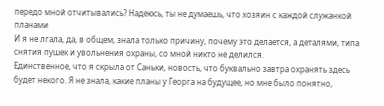передо мной отчитывались? Надеюсь, ты не думаешь, что хозяин с каждой служанкой планами
И я не лгала, да, в общем, знала только причину, почему это делается, а деталями, типа снятия пушек и увольнения охраны, со мной никто не делился.
Единственное, что я скрыла от Саньки, новость, что буквально завтра охранять здесь будет некого. Я не знала, какие планы у Георга на будущее, но мне было понятно,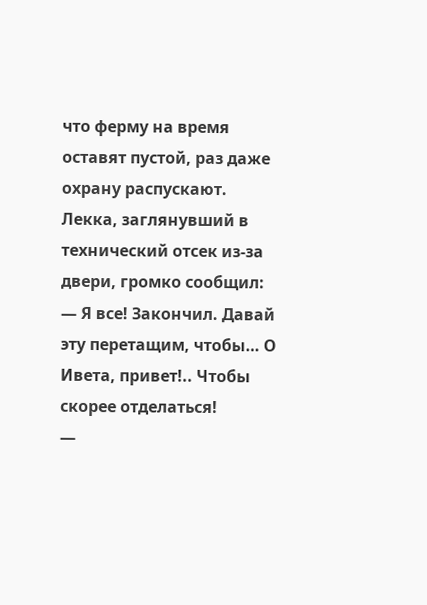что ферму на время оставят пустой, раз даже охрану распускают.
Лекка, заглянувший в технический отсек из-за двери, громко сообщил:
— Я все! Закончил. Давай эту перетащим, чтобы… О Ивета, привет!.. Чтобы скорее отделаться!
—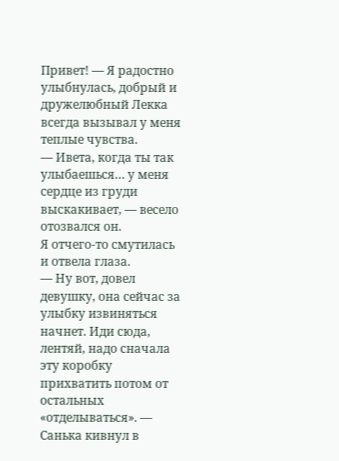Привет! — Я радостно улыбнулась, добрый и дружелюбный Лекка всегда вызывал у меня теплые чувства.
— Ивета, когда ты так улыбаешься… у меня сердце из груди выскакивает, — весело отозвался он.
Я отчего-то смутилась и отвела глаза.
— Ну вот, довел девушку, она сейчас за улыбку извиняться начнет. Иди сюда, лентяй, надо сначала эту коробку прихватить потом от остальных «отделываться». — Санька кивнул в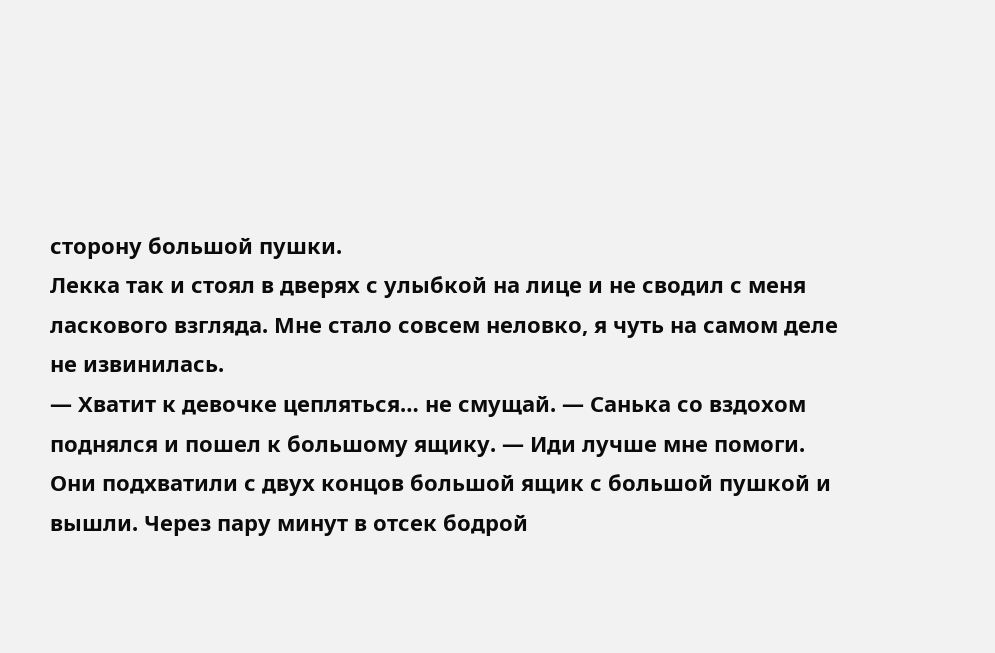сторону большой пушки.
Лекка так и стоял в дверях с улыбкой на лице и не сводил с меня ласкового взгляда. Мне стало совсем неловко, я чуть на самом деле не извинилась.
— Хватит к девочке цепляться… не смущай. — Санька со вздохом поднялся и пошел к большому ящику. — Иди лучше мне помоги.
Они подхватили с двух концов большой ящик с большой пушкой и вышли. Через пару минут в отсек бодрой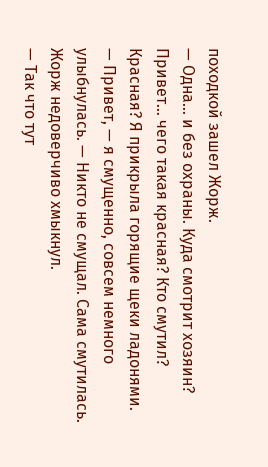походкой зашел Жорж.
— Одна… и без охраны. Куда смотрит хозяин? Привет… чего такая красная? Кто смутил?
Красная? Я прикрыла горящие щеки ладонями.
— Привет, — я смущенно, совсем немного улыбнулась. — Никто не смущал. Сама смутилась.
Жорж недоверчиво хмыкнул.
— Так что тут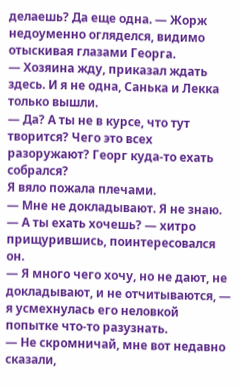делаешь? Да еще одна. — Жорж недоуменно огляделся, видимо отыскивая глазами Георга.
— Хозяина жду, приказал ждать здесь. И я не одна, Санька и Лекка только вышли.
— Да? А ты не в курсе, что тут творится? Чего это всех разоружают? Георг куда-то ехать собрался?
Я вяло пожала плечами.
— Мне не докладывают. Я не знаю.
— А ты ехать хочешь? — хитро прищурившись, поинтересовался он.
— Я много чего хочу, но не дают, не докладывают, и не отчитываются, — я усмехнулась его неловкой попытке что-то разузнать.
— Не скромничай, мне вот недавно сказали,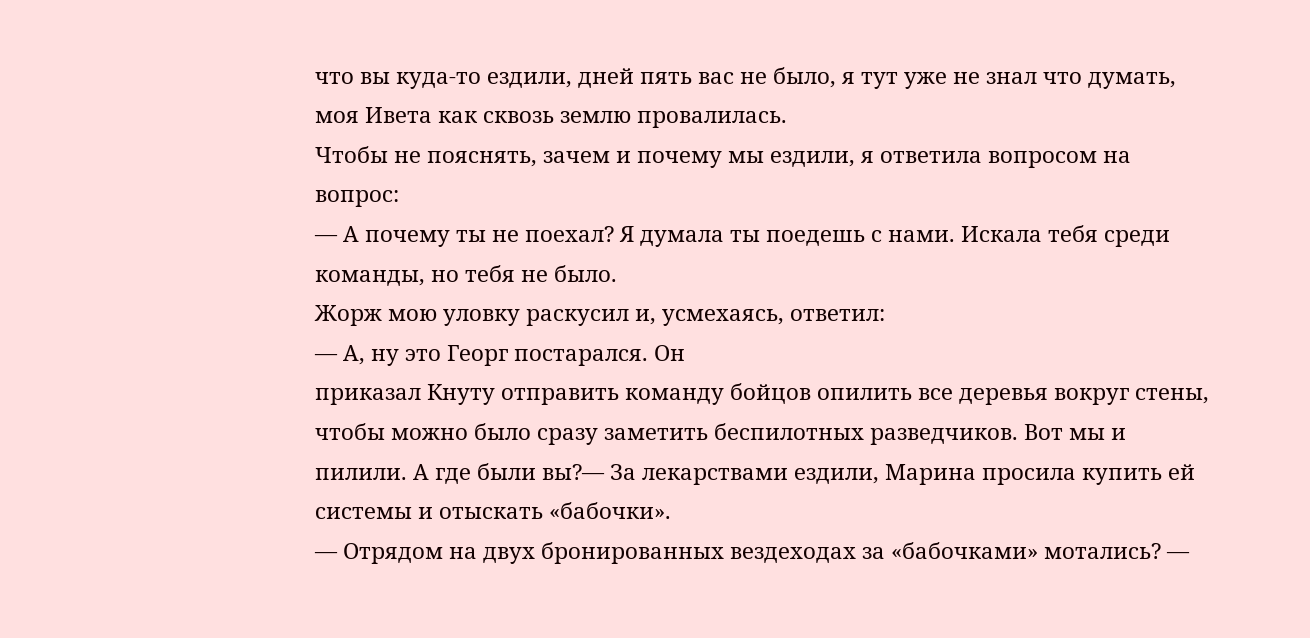что вы куда-то ездили, дней пять вас не было, я тут уже не знал что думать, моя Ивета как сквозь землю провалилась.
Чтобы не пояснять, зачем и почему мы ездили, я ответила вопросом на вопрос:
— А почему ты не поехал? Я думала ты поедешь с нами. Искала тебя среди команды, но тебя не было.
Жорж мою уловку раскусил и, усмехаясь, ответил:
— А, ну это Георг постарался. Он
приказал Кнуту отправить команду бойцов опилить все деревья вокруг стены, чтобы можно было сразу заметить беспилотных разведчиков. Вот мы и пилили. А где были вы?— За лекарствами ездили, Марина просила купить ей системы и отыскать «бабочки».
— Отрядом на двух бронированных вездеходах за «бабочками» мотались? —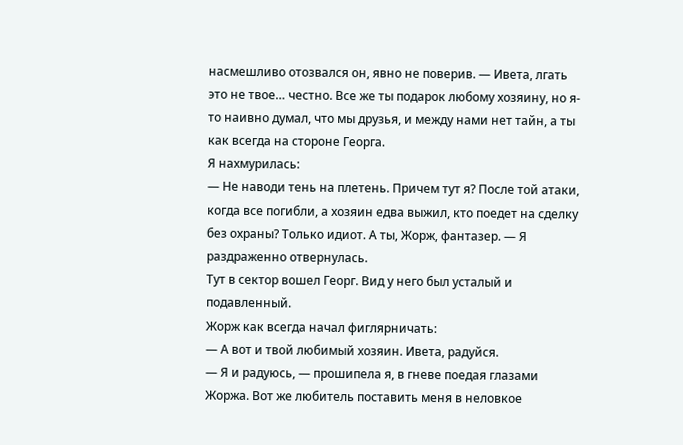насмешливо отозвался он, явно не поверив. — Ивета, лгать это не твое… честно. Все же ты подарок любому хозяину, но я-то наивно думал, что мы друзья, и между нами нет тайн, а ты как всегда на стороне Георга.
Я нахмурилась:
— Не наводи тень на плетень. Причем тут я? После той атаки, когда все погибли, а хозяин едва выжил, кто поедет на сделку без охраны? Только идиот. А ты, Жорж, фантазер. — Я раздраженно отвернулась.
Тут в сектор вошел Георг. Вид у него был усталый и подавленный.
Жорж как всегда начал фиглярничать:
— А вот и твой любимый хозяин. Ивета, радуйся.
— Я и радуюсь, — прошипела я, в гневе поедая глазами Жоржа. Вот же любитель поставить меня в неловкое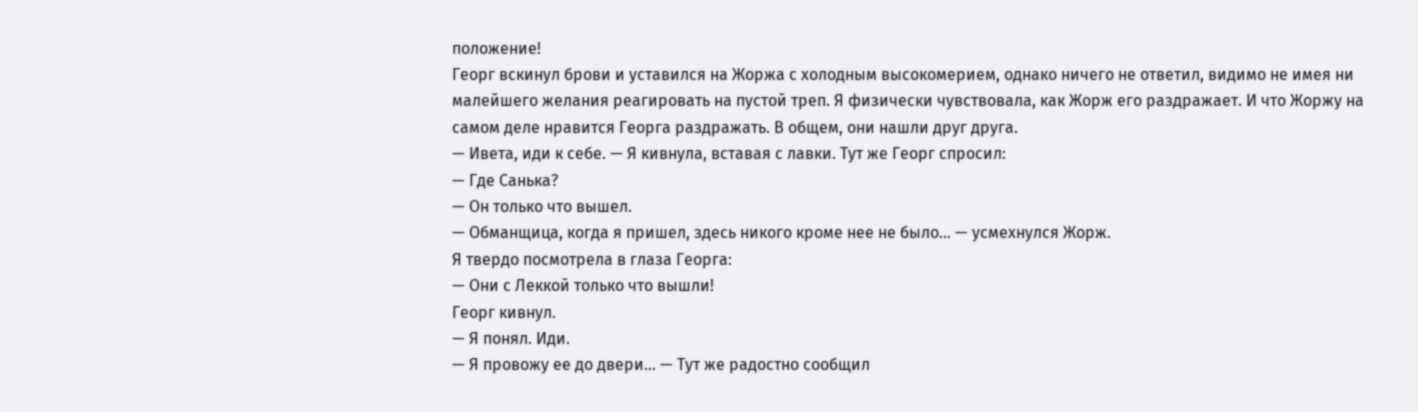положение!
Георг вскинул брови и уставился на Жоржа с холодным высокомерием, однако ничего не ответил, видимо не имея ни малейшего желания реагировать на пустой треп. Я физически чувствовала, как Жорж его раздражает. И что Жоржу на самом деле нравится Георга раздражать. В общем, они нашли друг друга.
— Ивета, иди к себе. — Я кивнула, вставая с лавки. Тут же Георг спросил:
— Где Санька?
— Он только что вышел.
— Обманщица, когда я пришел, здесь никого кроме нее не было… — усмехнулся Жорж.
Я твердо посмотрела в глаза Георга:
— Они с Леккой только что вышли!
Георг кивнул.
— Я понял. Иди.
— Я провожу ее до двери… — Тут же радостно сообщил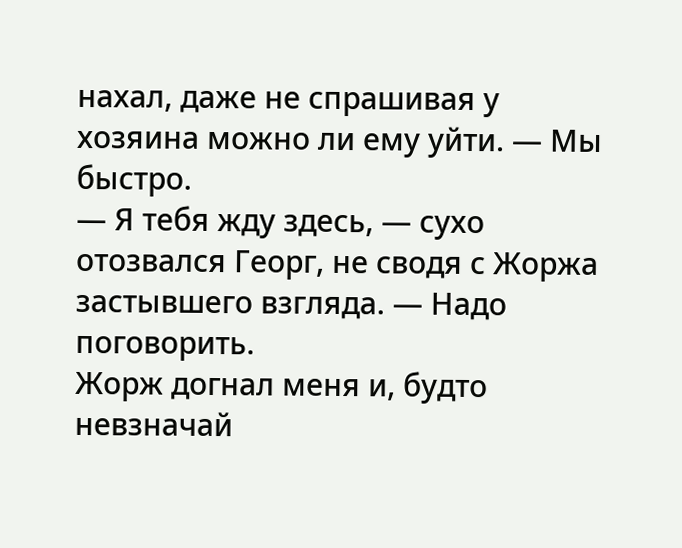нахал, даже не спрашивая у хозяина можно ли ему уйти. — Мы быстро.
— Я тебя жду здесь, — сухо отозвался Георг, не сводя с Жоржа застывшего взгляда. — Надо поговорить.
Жорж догнал меня и, будто невзначай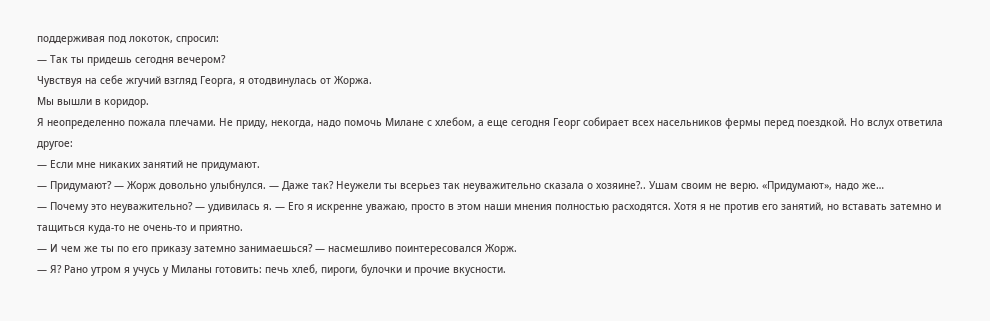поддерживая под локоток, спросил:
— Так ты придешь сегодня вечером?
Чувствуя на себе жгучий взгляд Георга, я отодвинулась от Жоржа.
Мы вышли в коридор.
Я неопределенно пожала плечами. Не приду, некогда, надо помочь Милане с хлебом, а еще сегодня Георг собирает всех насельников фермы перед поездкой. Но вслух ответила другое:
— Если мне никаких занятий не придумают.
— Придумают? — Жорж довольно улыбнулся. — Даже так? Неужели ты всерьез так неуважительно сказала о хозяине?.. Ушам своим не верю. «Придумают», надо же…
— Почему это неуважительно? — удивилась я. — Его я искренне уважаю, просто в этом наши мнения полностью расходятся. Хотя я не против его занятий, но вставать затемно и тащиться куда-то не очень-то и приятно.
— И чем же ты по его приказу затемно занимаешься? — насмешливо поинтересовался Жорж.
— Я? Рано утром я учусь у Миланы готовить: печь хлеб, пироги, булочки и прочие вкусности.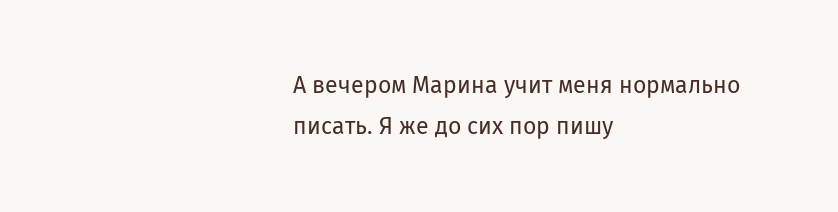А вечером Марина учит меня нормально писать. Я же до сих пор пишу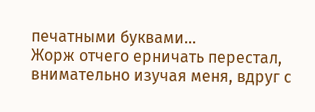печатными буквами…
Жорж отчего ерничать перестал, внимательно изучая меня, вдруг с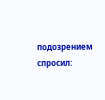подозрением спросил: